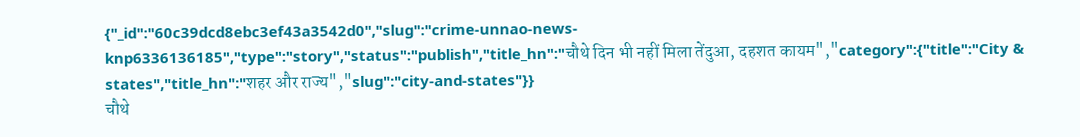{"_id":"60c39dcd8ebc3ef43a3542d0","slug":"crime-unnao-news-knp6336136185","type":"story","status":"publish","title_hn":"चौथे दिन भी नहीं मिला तेंदुआ, दहशत कायम","category":{"title":"City & states","title_hn":"शहर और राज्य","slug":"city-and-states"}}
चौथे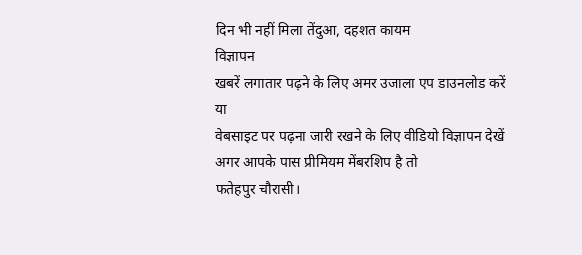दिन भी नहीं मिला तेंदुआ, दहशत कायम
विज्ञापन
खबरें लगातार पढ़ने के लिए अमर उजाला एप डाउनलोड करें
या
वेबसाइट पर पढ़ना जारी रखने के लिए वीडियो विज्ञापन देखें
अगर आपके पास प्रीमियम मेंबरशिप है तो
फतेहपुर चौरासी।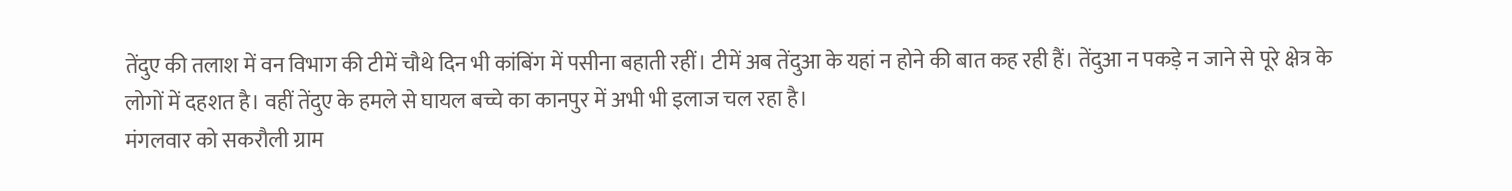तेंदुए की तलाश में वन विभाग की टीमें चौथे दिन भी कांबिंग में पसीना बहाती रहीं। टीमें अब तेंदुआ के यहां न होने की बात कह रही हैं। तेंदुआ न पकड़े न जाने से पूरे क्षेत्र के लोगों में दहशत है। वहीं तेंदुए के हमले से घायल बच्चे का कानपुर में अभी भी इलाज चल रहा है।
मंगलवार को सकरौली ग्राम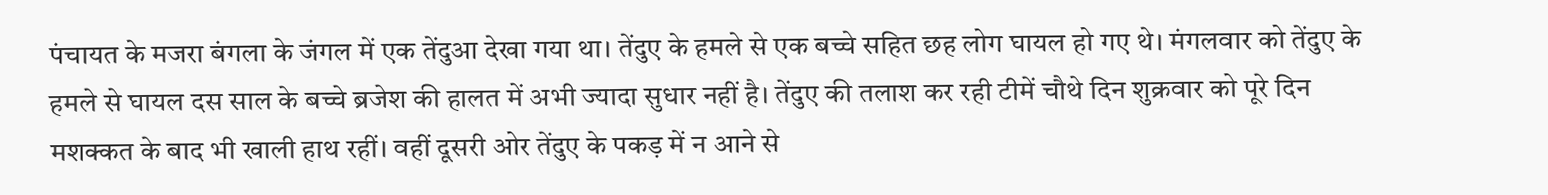पंचायत के मजरा बंगला के जंगल में एक तेंदुआ देखा गया था। तेंदुए के हमले से एक बच्चे सहित छह लोग घायल हो गए थे। मंगलवार को तेंदुए के हमले से घायल दस साल के बच्चे ब्रजेश की हालत में अभी ज्यादा सुधार नहीं है। तेंदुए की तलाश कर रही टीमें चौथे दिन शुक्रवार को पूरे दिन मशक्कत के बाद भी खाली हाथ रहीं। वहीं दूसरी ओर तेंदुए के पकड़ में न आने से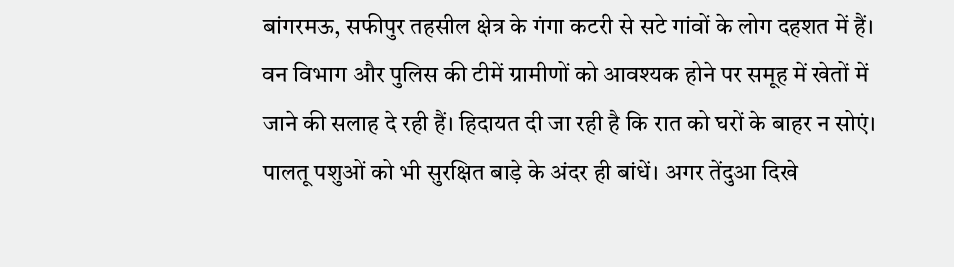बांगरमऊ, सफीपुर तहसील क्षेत्र के गंगा कटरी से सटे गांवों के लोग दहशत में हैं। वन विभाग और पुलिस की टीमें ग्रामीणों को आवश्यक होने पर समूह में खेतों में जाने की सलाह दे रही हैं। हिदायत दी जा रही है कि रात को घरों के बाहर न सोएं। पालतू पशुओं को भी सुरक्षित बाड़े के अंदर ही बांधें। अगर तेंदुआ दिखे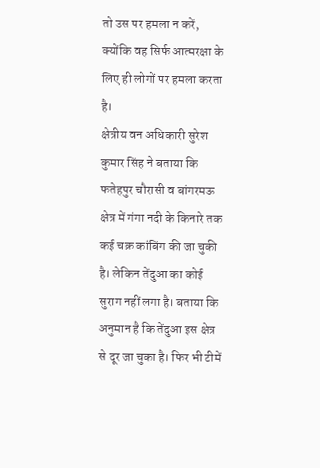तो उस पर हमला न करें, क्योंकि वह सिर्फ आत्मरक्षा के लिए ही लोगों पर हमला करता है।
क्षेत्रीय वन अधिकारी सुरेश कुमार सिंह ने बताया कि फतेहपुर चौरासी व बांगरमऊ क्षेत्र में गंगा नदी के किनारे तक कई चक्र कांबिंग की जा चुकी है। लेकिन तेंदुआ का कोई सुराग नहीं लगा है। बताया कि अनुमान है कि तेंदुआ इस क्षेत्र से दूर जा चुका है। फिर भी टीमें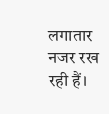लगातार नजर रख रही हैं।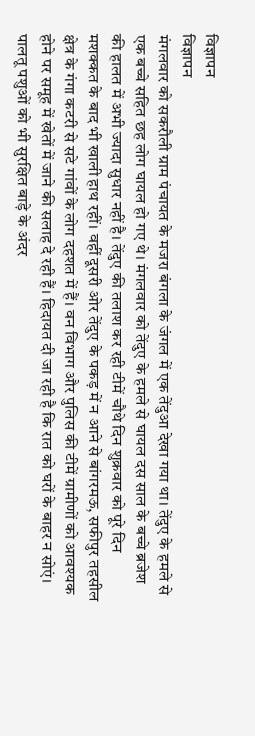विज्ञापन
विज्ञापन
मंगलवार को सकरौली ग्राम पंचायत के मजरा बंगला के जंगल में एक तेंदुआ देखा गया था। तेंदुए के हमले से एक बच्चे सहित छह लोग घायल हो गए थे। मंगलवार को तेंदुए के हमले से घायल दस साल के बच्चे ब्रजेश की हालत में अभी ज्यादा सुधार नहीं है। तेंदुए की तलाश कर रही टीमें चौथे दिन शुक्रवार को पूरे दिन मशक्कत के बाद भी खाली हाथ रहीं। वहीं दूसरी ओर तेंदुए के पकड़ में न आने से बांगरमऊ, सफीपुर तहसील क्षेत्र के गंगा कटरी से सटे गांवों के लोग दहशत में हैं। वन विभाग और पुलिस की टीमें ग्रामीणों को आवश्यक होने पर समूह में खेतों में जाने की सलाह दे रही हैं। हिदायत दी जा रही है कि रात को घरों के बाहर न सोएं। पालतू पशुओं को भी सुरक्षित बाड़े के अंदर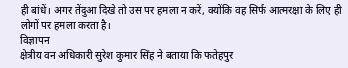ही बांधें। अगर तेंदुआ दिखे तो उस पर हमला न करें, क्योंकि वह सिर्फ आत्मरक्षा के लिए ही लोगों पर हमला करता है।
विज्ञापन
क्षेत्रीय वन अधिकारी सुरेश कुमार सिंह ने बताया कि फतेहपुर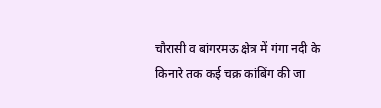चौरासी व बांगरमऊ क्षेत्र में गंगा नदी के किनारे तक कई चक्र कांबिंग की जा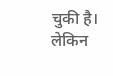चुकी है। लेकिन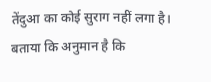तेंदुआ का कोई सुराग नहीं लगा है। बताया कि अनुमान है कि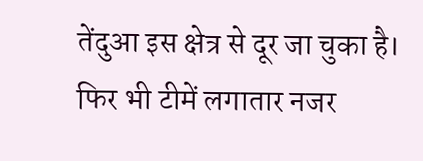तेंदुआ इस क्षेत्र से दूर जा चुका है। फिर भी टीमें लगातार नजर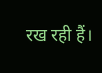रख रही हैं।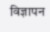विज्ञापन